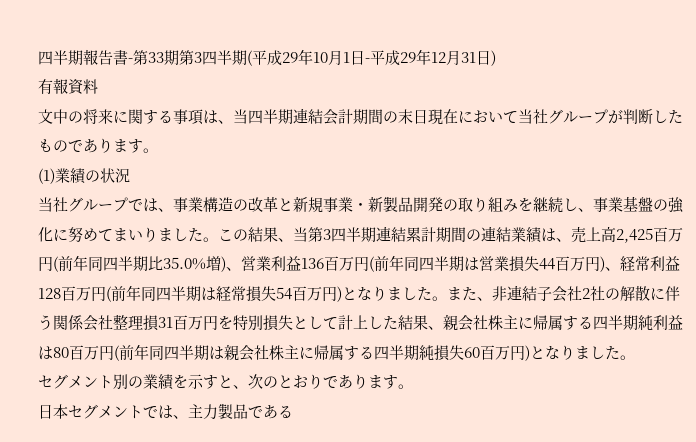四半期報告書-第33期第3四半期(平成29年10月1日-平成29年12月31日)
有報資料
文中の将来に関する事項は、当四半期連結会計期間の末日現在において当社グループが判断したものであります。
(1)業績の状況
当社グループでは、事業構造の改革と新規事業・新製品開発の取り組みを継続し、事業基盤の強化に努めてまいりました。この結果、当第3四半期連結累計期間の連結業績は、売上高2,425百万円(前年同四半期比35.0%増)、営業利益136百万円(前年同四半期は営業損失44百万円)、経常利益128百万円(前年同四半期は経常損失54百万円)となりました。また、非連結子会社2社の解散に伴う関係会社整理損31百万円を特別損失として計上した結果、親会社株主に帰属する四半期純利益は80百万円(前年同四半期は親会社株主に帰属する四半期純損失60百万円)となりました。
セグメント別の業績を示すと、次のとおりであります。
日本セグメントでは、主力製品である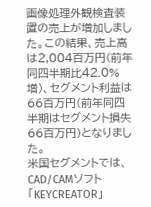画像処理外観検査装置の売上が増加しました。この結果、売上高は2,004百万円(前年同四半期比42.0%増)、セグメント利益は66百万円(前年同四半期はセグメント損失66百万円)となりました。
米国セグメントでは、CAD/CAMソフト「KEYCREATOR」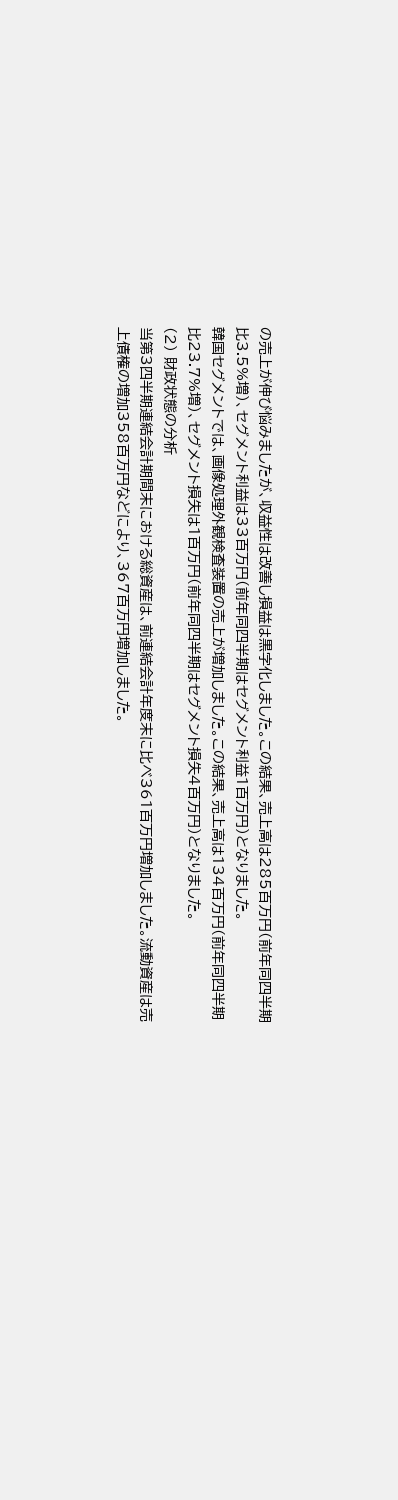の売上が伸び悩みましたが、収益性は改善し損益は黒字化しました。この結果、売上高は285百万円(前年同四半期比3.5%増)、セグメント利益は33百万円(前年同四半期はセグメント利益1百万円)となりました。
韓国セグメントでは、画像処理外観検査装置の売上が増加しました。この結果、売上高は134百万円(前年同四半期比23.7%増)、セグメント損失は1百万円(前年同四半期はセグメント損失4百万円)となりました。
(2) 財政状態の分析
当第3四半期連結会計期間末における総資産は、前連結会計年度末に比べ361百万円増加しました。流動資産は売上債権の増加358百万円などにより、367百万円増加しました。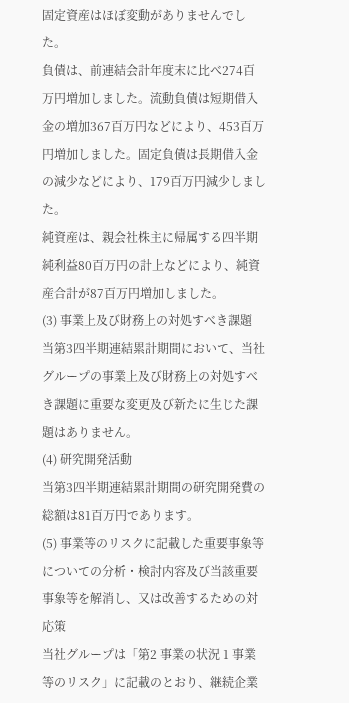固定資産はほぼ変動がありませんでした。
負債は、前連結会計年度末に比べ274百万円増加しました。流動負債は短期借入金の増加367百万円などにより、453百万円増加しました。固定負債は長期借入金の減少などにより、179百万円減少しました。
純資産は、親会社株主に帰属する四半期純利益80百万円の計上などにより、純資産合計が87百万円増加しました。
(3) 事業上及び財務上の対処すべき課題
当第3四半期連結累計期間において、当社グループの事業上及び財務上の対処すべき課題に重要な変更及び新たに生じた課題はありません。
(4) 研究開発活動
当第3四半期連結累計期間の研究開発費の総額は81百万円であります。
(5) 事業等のリスクに記載した重要事象等についての分析・検討内容及び当該重要事象等を解消し、又は改善するための対応策
当社グループは「第2 事業の状況 1 事業等のリスク」に記載のとおり、継続企業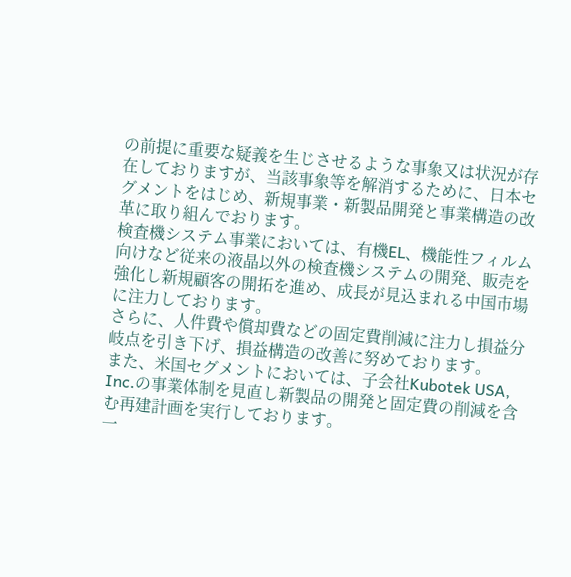の前提に重要な疑義を生じさせるような事象又は状況が存在しておりますが、当該事象等を解消するために、日本セグメントをはじめ、新規事業・新製品開発と事業構造の改革に取り組んでおります。
検査機システム事業においては、有機EL、機能性フィルム向けなど従来の液晶以外の検査機システムの開発、販売を強化し新規顧客の開拓を進め、成長が見込まれる中国市場に注力しております。
さらに、人件費や償却費などの固定費削減に注力し損益分岐点を引き下げ、損益構造の改善に努めております。
また、米国セグメントにおいては、子会社Kubotek USA, Inc.の事業体制を見直し新製品の開発と固定費の削減を含む再建計画を実行しております。
一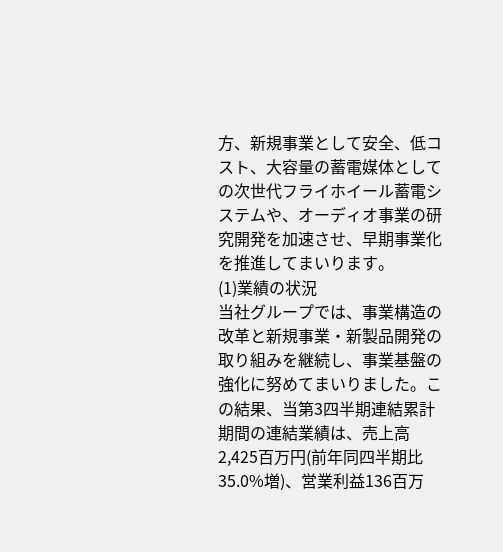方、新規事業として安全、低コスト、大容量の蓄電媒体としての次世代フライホイール蓄電システムや、オーディオ事業の研究開発を加速させ、早期事業化を推進してまいります。
(1)業績の状況
当社グループでは、事業構造の改革と新規事業・新製品開発の取り組みを継続し、事業基盤の強化に努めてまいりました。この結果、当第3四半期連結累計期間の連結業績は、売上高2,425百万円(前年同四半期比35.0%増)、営業利益136百万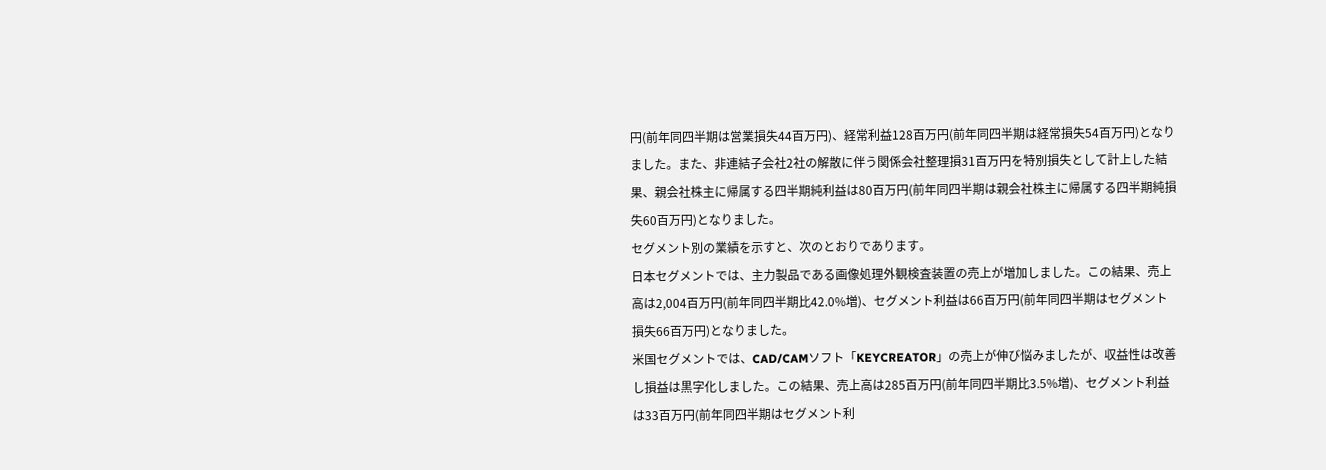円(前年同四半期は営業損失44百万円)、経常利益128百万円(前年同四半期は経常損失54百万円)となりました。また、非連結子会社2社の解散に伴う関係会社整理損31百万円を特別損失として計上した結果、親会社株主に帰属する四半期純利益は80百万円(前年同四半期は親会社株主に帰属する四半期純損失60百万円)となりました。
セグメント別の業績を示すと、次のとおりであります。
日本セグメントでは、主力製品である画像処理外観検査装置の売上が増加しました。この結果、売上高は2,004百万円(前年同四半期比42.0%増)、セグメント利益は66百万円(前年同四半期はセグメント損失66百万円)となりました。
米国セグメントでは、CAD/CAMソフト「KEYCREATOR」の売上が伸び悩みましたが、収益性は改善し損益は黒字化しました。この結果、売上高は285百万円(前年同四半期比3.5%増)、セグメント利益は33百万円(前年同四半期はセグメント利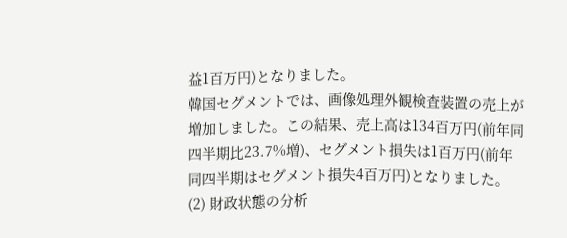益1百万円)となりました。
韓国セグメントでは、画像処理外観検査装置の売上が増加しました。この結果、売上高は134百万円(前年同四半期比23.7%増)、セグメント損失は1百万円(前年同四半期はセグメント損失4百万円)となりました。
(2) 財政状態の分析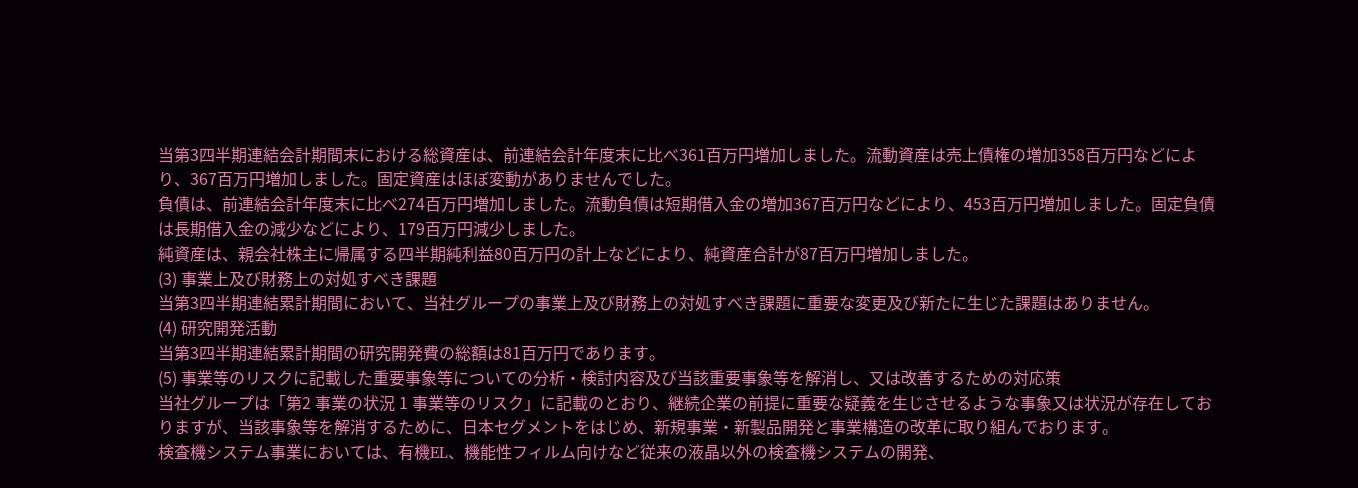当第3四半期連結会計期間末における総資産は、前連結会計年度末に比べ361百万円増加しました。流動資産は売上債権の増加358百万円などにより、367百万円増加しました。固定資産はほぼ変動がありませんでした。
負債は、前連結会計年度末に比べ274百万円増加しました。流動負債は短期借入金の増加367百万円などにより、453百万円増加しました。固定負債は長期借入金の減少などにより、179百万円減少しました。
純資産は、親会社株主に帰属する四半期純利益80百万円の計上などにより、純資産合計が87百万円増加しました。
(3) 事業上及び財務上の対処すべき課題
当第3四半期連結累計期間において、当社グループの事業上及び財務上の対処すべき課題に重要な変更及び新たに生じた課題はありません。
(4) 研究開発活動
当第3四半期連結累計期間の研究開発費の総額は81百万円であります。
(5) 事業等のリスクに記載した重要事象等についての分析・検討内容及び当該重要事象等を解消し、又は改善するための対応策
当社グループは「第2 事業の状況 1 事業等のリスク」に記載のとおり、継続企業の前提に重要な疑義を生じさせるような事象又は状況が存在しておりますが、当該事象等を解消するために、日本セグメントをはじめ、新規事業・新製品開発と事業構造の改革に取り組んでおります。
検査機システム事業においては、有機EL、機能性フィルム向けなど従来の液晶以外の検査機システムの開発、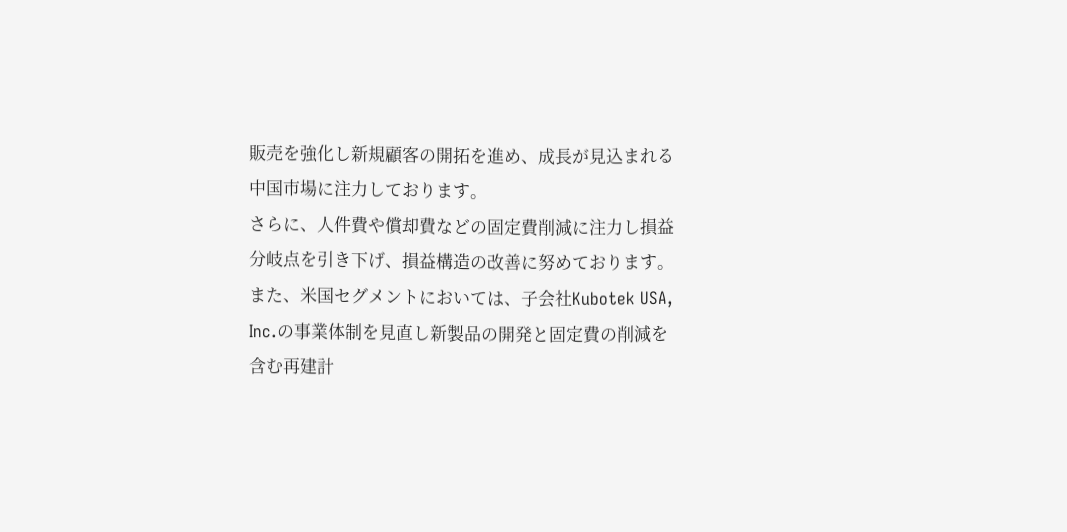販売を強化し新規顧客の開拓を進め、成長が見込まれる中国市場に注力しております。
さらに、人件費や償却費などの固定費削減に注力し損益分岐点を引き下げ、損益構造の改善に努めております。
また、米国セグメントにおいては、子会社Kubotek USA, Inc.の事業体制を見直し新製品の開発と固定費の削減を含む再建計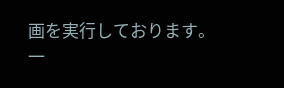画を実行しております。
一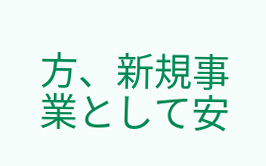方、新規事業として安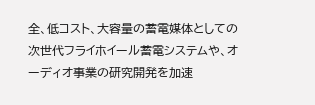全、低コスト、大容量の蓄電媒体としての次世代フライホイール蓄電システムや、オーディオ事業の研究開発を加速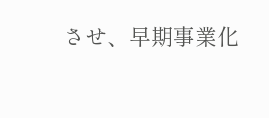させ、早期事業化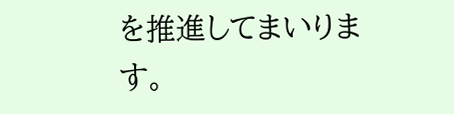を推進してまいります。